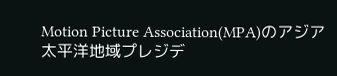Motion Picture Association(MPA)のアジア太平洋地域プレジデ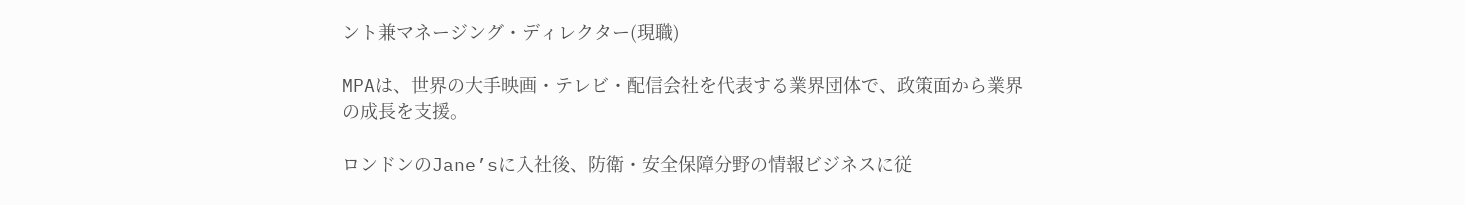ント兼マネージング・ディレクター(現職)

MPAは、世界の大手映画・テレビ・配信会社を代表する業界団体で、政策面から業界の成長を支援。

ロンドンのJane’sに入社後、防衛・安全保障分野の情報ビジネスに従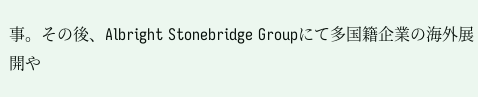事。その後、Albright Stonebridge Groupにて多国籍企業の海外展開や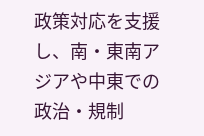政策対応を支援し、南・東南アジアや中東での政治・規制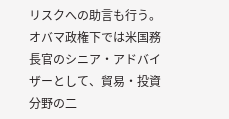リスクへの助言も行う。オバマ政権下では米国務長官のシニア・アドバイザーとして、貿易・投資分野の二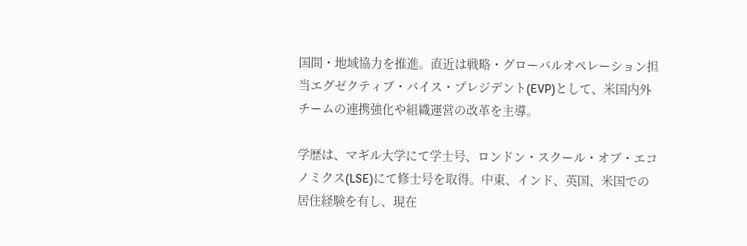国間・地域協力を推進。直近は戦略・グローバルオペレーション担当エグゼクティブ・バイス・プレジデント(EVP)として、米国内外チームの連携強化や組織運営の改革を主導。

学歴は、マギル大学にて学士号、ロンドン・スクール・オブ・エコノミクス(LSE)にて修士号を取得。中東、インド、英国、米国での居住経験を有し、現在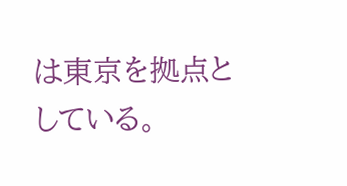は東京を拠点としている。